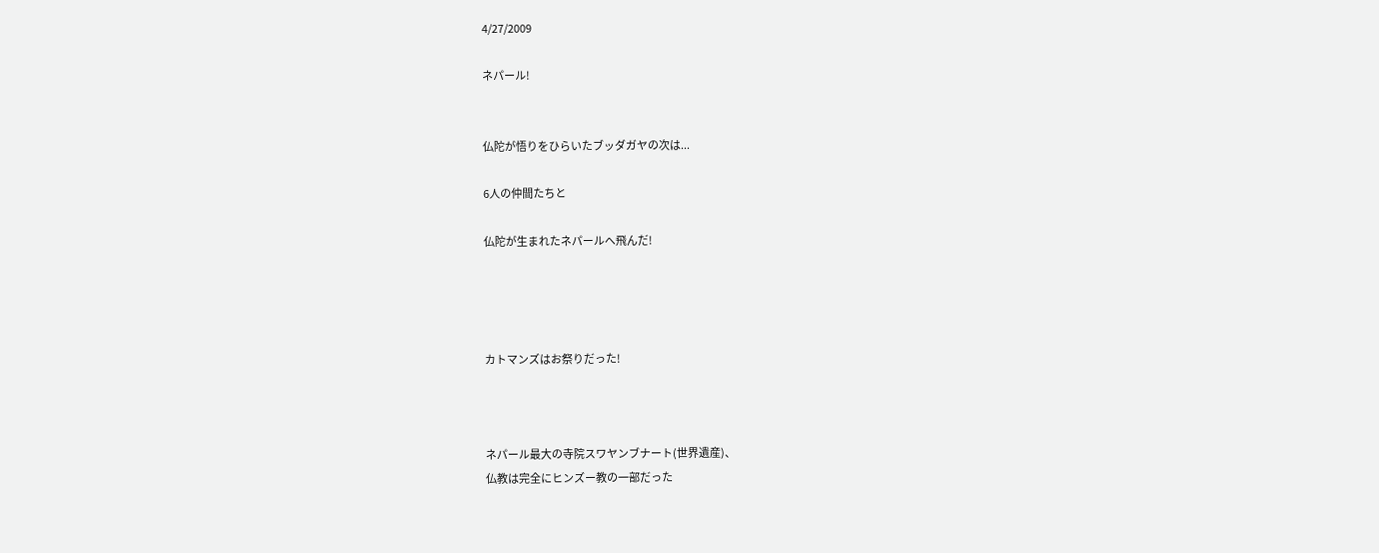4/27/2009

ネパール!


仏陀が悟りをひらいたブッダガヤの次は...

6人の仲間たちと

仏陀が生まれたネパールへ飛んだ!




カトマンズはお祭りだった!



ネパール最大の寺院スワヤンブナート(世界遺産)、
仏教は完全にヒンズー教の一部だった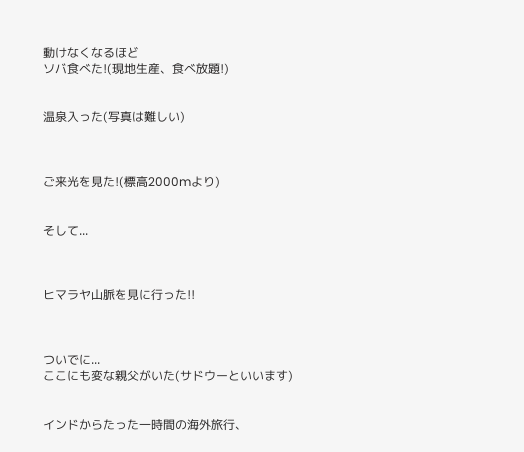動けなくなるほど
ソバ食べた!(現地生産、食べ放題!)


温泉入った(写真は難しい)



ご来光を見た!(標高2000mより)


そして...



ヒマラヤ山脈を見に行った!!



ついでに...
ここにも変な親父がいた(サドウーといいます)


インドからたった一時間の海外旅行、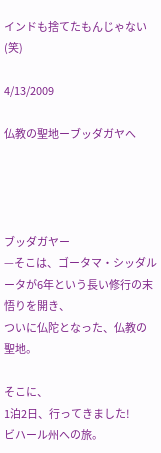インドも捨てたもんじゃない(笑)

4/13/2009

仏教の聖地ーブッダガヤへ




ブッダガヤー
—そこは、ゴータマ・シッダルータが6年という長い修行の末
悟りを開き、
ついに仏陀となった、仏教の聖地。

そこに、
1泊2日、行ってきました!
ビハール州への旅。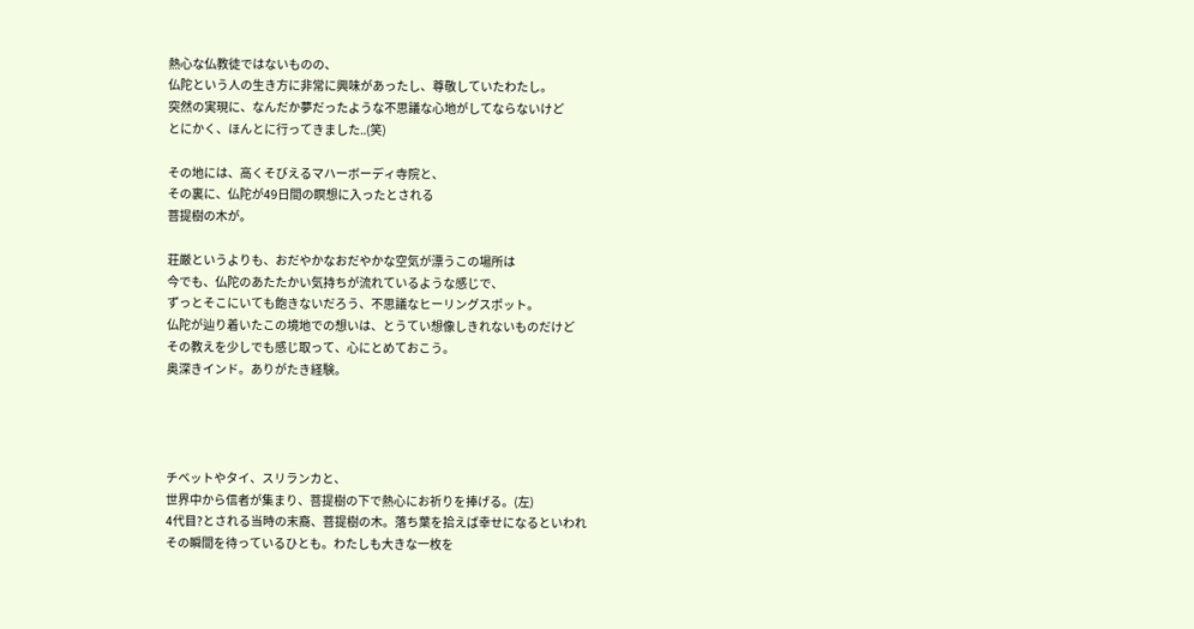熱心な仏教徒ではないものの、
仏陀という人の生き方に非常に興味があったし、尊敬していたわたし。
突然の実現に、なんだか夢だったような不思議な心地がしてならないけど
とにかく、ほんとに行ってきました..(笑)

その地には、高くそびえるマハーボーディ寺院と、
その裏に、仏陀が49日間の瞑想に入ったとされる
菩提樹の木が。

荘厳というよりも、おだやかなおだやかな空気が漂うこの場所は
今でも、仏陀のあたたかい気持ちが流れているような感じで、
ずっとそこにいても飽きないだろう、不思議なヒーリングスポット。
仏陀が辿り着いたこの境地での想いは、とうてい想像しきれないものだけど
その教えを少しでも感じ取って、心にとめておこう。
奥深きインド。ありがたき経験。




チベットやタイ、スリランカと、
世界中から信者が集まり、菩提樹の下で熱心にお祈りを捧げる。(左)
4代目?とされる当時の末裔、菩提樹の木。落ち葉を拾えば幸せになるといわれ
その瞬間を待っているひとも。わたしも大きな一枚を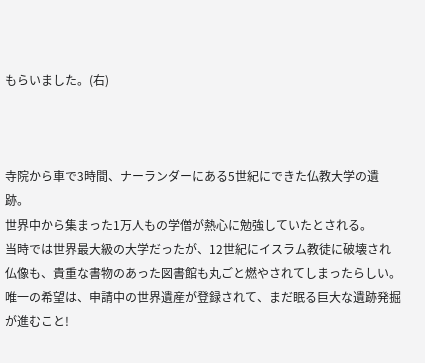もらいました。(右)



寺院から車で3時間、ナーランダーにある5世紀にできた仏教大学の遺跡。
世界中から集まった1万人もの学僧が熱心に勉強していたとされる。
当時では世界最大級の大学だったが、12世紀にイスラム教徒に破壊され
仏像も、貴重な書物のあった図書館も丸ごと燃やされてしまったらしい。
唯一の希望は、申請中の世界遺産が登録されて、まだ眠る巨大な遺跡発掘が進むこと!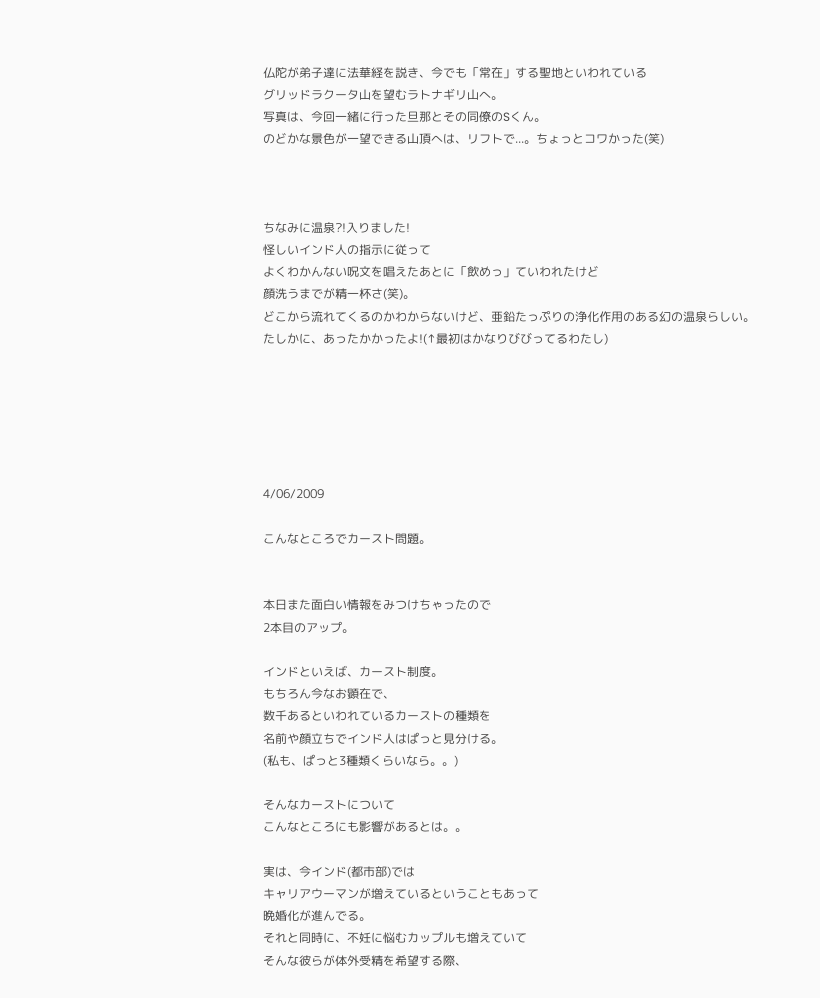仏陀が弟子達に法華経を説き、今でも「常在」する聖地といわれている
グリッドラクータ山を望むラトナギリ山へ。
写真は、今回一緒に行った旦那とその同僚のSくん。
のどかな景色が一望できる山頂へは、リフトで...。ちょっとコワかった(笑)



ちなみに温泉?!入りました!
怪しいインド人の指示に従って
よくわかんない呪文を唱えたあとに「飲めっ」ていわれたけど
顔洗うまでが精一杯さ(笑)。
どこから流れてくるのかわからないけど、亜鉛たっぷりの浄化作用のある幻の温泉らしい。
たしかに、あったかかったよ!(↑最初はかなりびびってるわたし)






4/06/2009

こんなところでカースト問題。


本日また面白い情報をみつけちゃったので
2本目のアップ。

インドといえば、カースト制度。
もちろん今なお顕在で、
数千あるといわれているカーストの種類を
名前や顔立ちでインド人はぱっと見分ける。
(私も、ぱっと3種類くらいなら。。)

そんなカーストについて
こんなところにも影響があるとは。。

実は、今インド(都市部)では
キャリアウーマンが増えているということもあって
晩婚化が進んでる。
それと同時に、不妊に悩むカップルも増えていて
そんな彼らが体外受精を希望する際、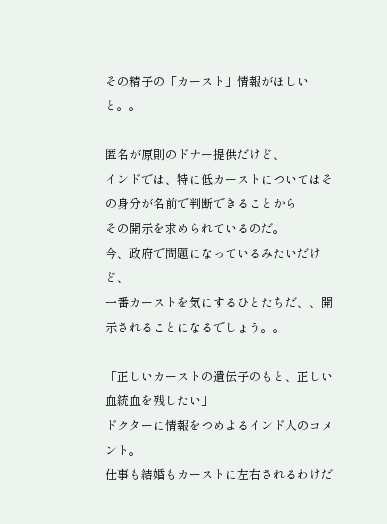その精子の「カースト」情報がほしいと。。

匿名が原則のドナー提供だけど、
インドでは、特に低カーストについてはその身分が名前で判断できることから
その開示を求められているのだ。
今、政府で問題になっているみたいだけど、
一番カーストを気にするひとたちだ、、開示されることになるでしょう。。

「正しいカーストの遺伝子のもと、正しい血統血を残したい」
ドクターに情報をつめよるインド人のコメント。
仕事も結婚もカーストに左右されるわけだ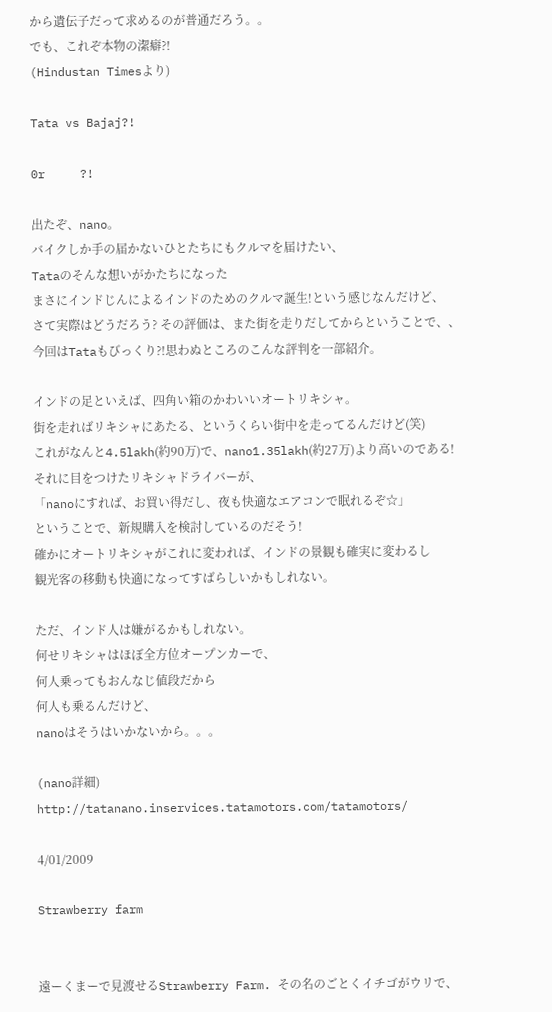から遺伝子だって求めるのが普通だろう。。
でも、これぞ本物の潔癖?!
(Hindustan Timesより)

Tata vs Bajaj?!

0r     ?!

出たぞ、nano。
バイクしか手の届かないひとたちにもクルマを届けたい、
Tataのそんな想いがかたちになった
まさにインドじんによるインドのためのクルマ誕生!という感じなんだけど、
さて実際はどうだろう? その評価は、また街を走りだしてからということで、、
今回はTataもびっくり?!思わぬところのこんな評判を一部紹介。

インドの足といえば、四角い箱のかわいいオートリキシャ。
街を走ればリキシャにあたる、というくらい街中を走ってるんだけど(笑)
これがなんと4.5lakh(約90万)で、nano1.35lakh(約27万)より高いのである!
それに目をつけたリキシャドライバーが、
「nanoにすれば、お買い得だし、夜も快適なエアコンで眠れるぞ☆」
ということで、新規購入を検討しているのだそう!
確かにオートリキシャがこれに変われば、インドの景観も確実に変わるし
観光客の移動も快適になってすばらしいかもしれない。

ただ、インド人は嫌がるかもしれない。
何せリキシャはほぼ全方位オープンカーで、
何人乗ってもおんなじ値段だから
何人も乗るんだけど、
nanoはそうはいかないから。。。

(nano詳細)
http://tatanano.inservices.tatamotors.com/tatamotors/

4/01/2009

Strawberry farm


遠ーくまーで見渡せるStrawberry Farm. その名のごとくイチゴがウリで、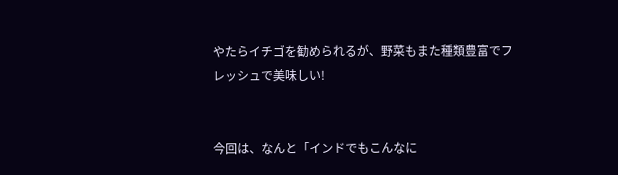やたらイチゴを勧められるが、野菜もまた種類豊富でフレッシュで美味しい!


今回は、なんと「インドでもこんなに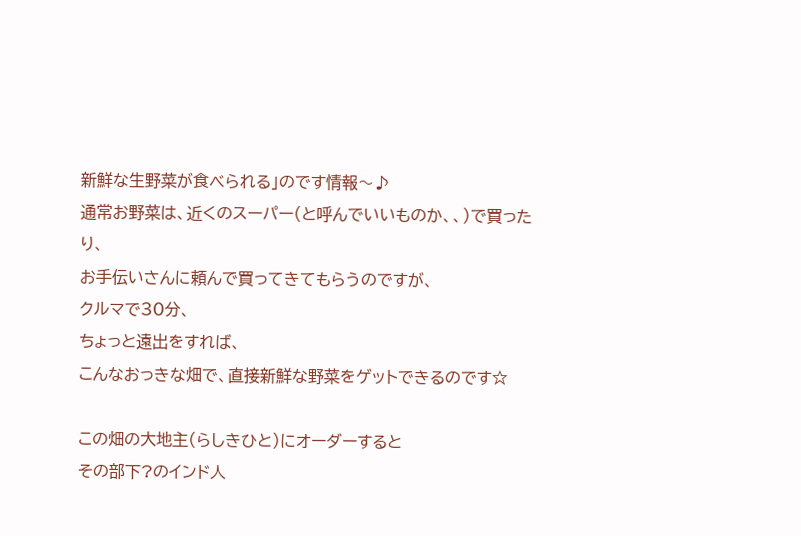新鮮な生野菜が食べられる」のです情報〜♪
通常お野菜は、近くのスーパー(と呼んでいいものか、、)で買ったり、
お手伝いさんに頼んで買ってきてもらうのですが、
クルマで30分、
ちょっと遠出をすれば、
こんなおっきな畑で、直接新鮮な野菜をゲットできるのです☆

この畑の大地主(らしきひと)にオーダーすると
その部下?のインド人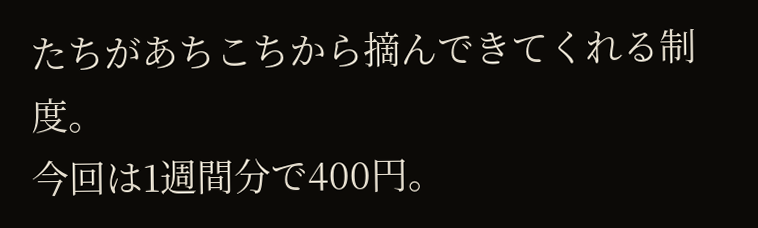たちがあちこちから摘んできてくれる制度。
今回は1週間分で400円。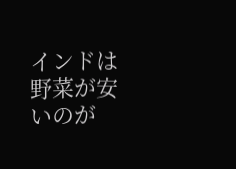インドは野菜が安いのが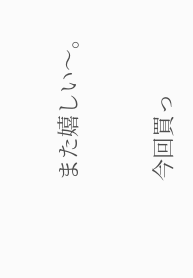また嬉しい〜。


今回買っ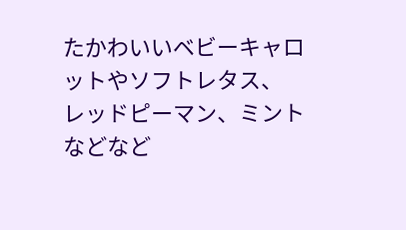たかわいいベビーキャロットやソフトレタス、
レッドピーマン、ミントなどなど